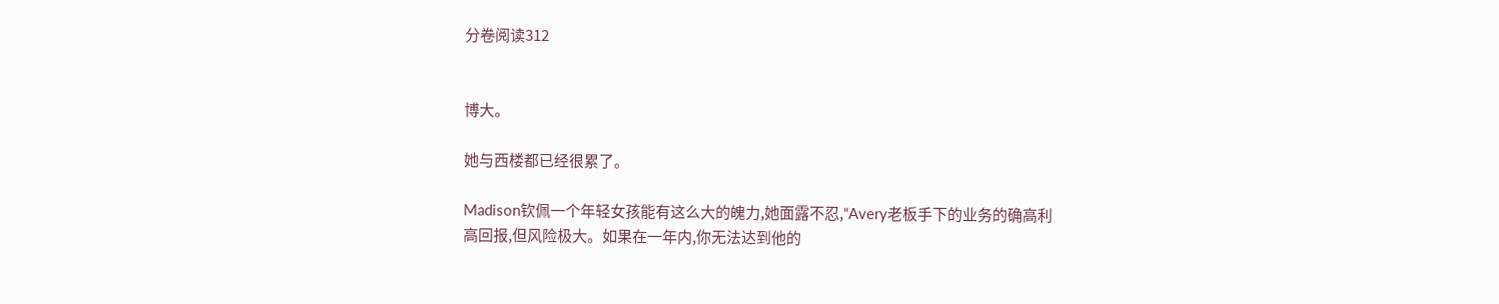分卷阅读312


博大。

她与西楼都已经很累了。

Madison钦佩一个年轻女孩能有这么大的魄力,她面露不忍,“Avery老板手下的业务的确高利高回报,但风险极大。如果在一年内,你无法达到他的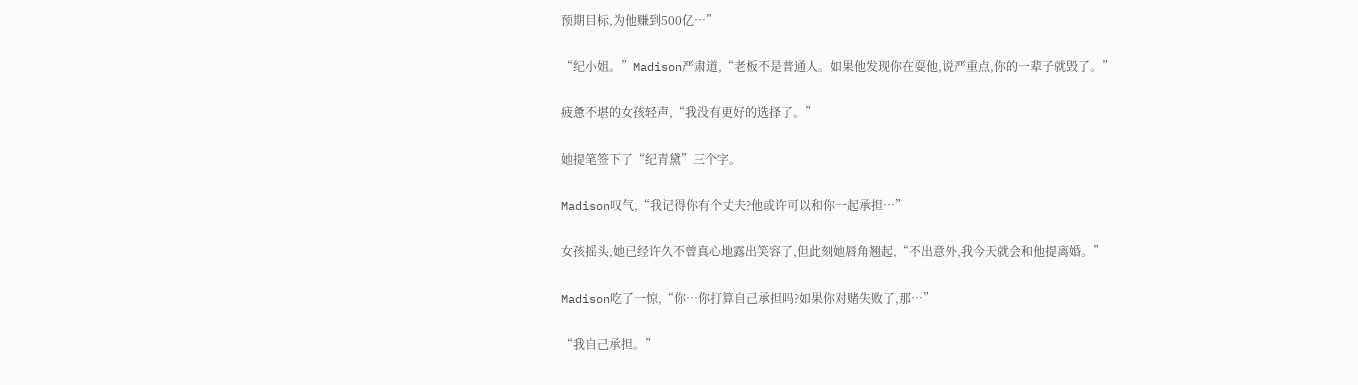预期目标,为他赚到500亿…”

“纪小姐。”Madison严肃道,“老板不是普通人。如果他发现你在耍他,说严重点,你的一辈子就毁了。”

疲惫不堪的女孩轻声,“我没有更好的选择了。”

她提笔签下了“纪青黛”三个字。

Madison叹气,“我记得你有个丈夫?他或许可以和你一起承担…”

女孩摇头,她已经许久不曾真心地露出笑容了,但此刻她唇角翘起,“不出意外,我今天就会和他提离婚。”

Madison吃了一惊,“你…你打算自己承担吗?如果你对赌失败了,那…”

“我自己承担。”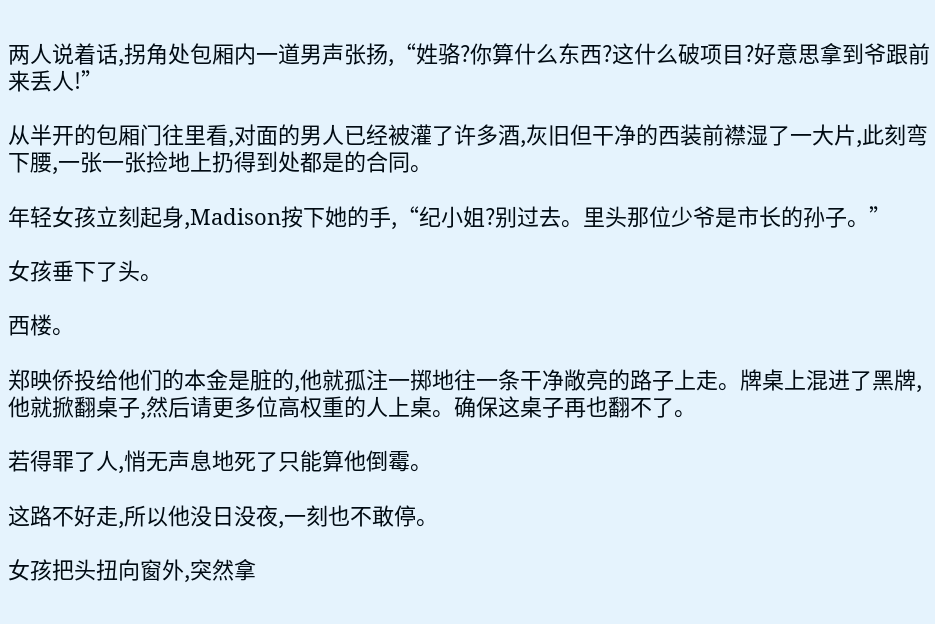两人说着话,拐角处包厢内一道男声张扬,“姓骆?你算什么东西?这什么破项目?好意思拿到爷跟前来丢人!”

从半开的包厢门往里看,对面的男人已经被灌了许多酒,灰旧但干净的西装前襟湿了一大片,此刻弯下腰,一张一张捡地上扔得到处都是的合同。

年轻女孩立刻起身,Madison按下她的手,“纪小姐?别过去。里头那位少爷是市长的孙子。”

女孩垂下了头。

西楼。

郑映侨投给他们的本金是脏的,他就孤注一掷地往一条干净敞亮的路子上走。牌桌上混进了黑牌,他就掀翻桌子,然后请更多位高权重的人上桌。确保这桌子再也翻不了。

若得罪了人,悄无声息地死了只能算他倒霉。

这路不好走,所以他没日没夜,一刻也不敢停。

女孩把头扭向窗外,突然拿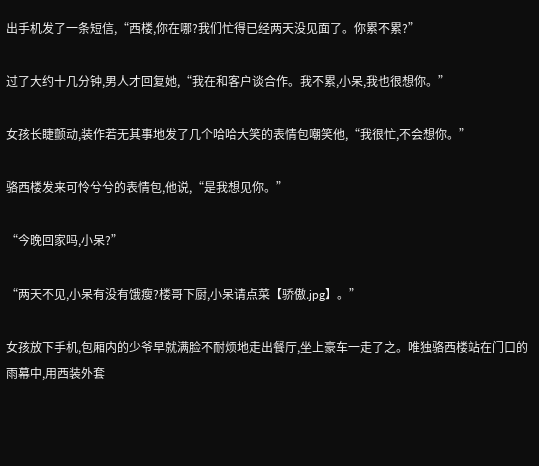出手机发了一条短信,“西楼,你在哪?我们忙得已经两天没见面了。你累不累?”

过了大约十几分钟,男人才回复她,“我在和客户谈合作。我不累,小呆,我也很想你。”

女孩长睫颤动,装作若无其事地发了几个哈哈大笑的表情包嘲笑他,“我很忙,不会想你。”

骆西楼发来可怜兮兮的表情包,他说,“是我想见你。”

“今晚回家吗,小呆?”

“两天不见,小呆有没有饿瘦?楼哥下厨,小呆请点菜【骄傲.jpg】。”

女孩放下手机,包厢内的少爷早就满脸不耐烦地走出餐厅,坐上豪车一走了之。唯独骆西楼站在门口的雨幕中,用西装外套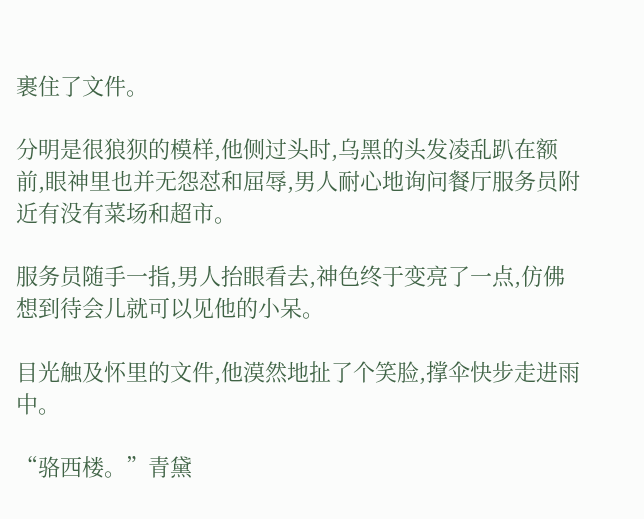裹住了文件。

分明是很狼狈的模样,他侧过头时,乌黑的头发凌乱趴在额前,眼神里也并无怨怼和屈辱,男人耐心地询问餐厅服务员附近有没有菜场和超市。

服务员随手一指,男人抬眼看去,神色终于变亮了一点,仿佛想到待会儿就可以见他的小呆。

目光触及怀里的文件,他漠然地扯了个笑脸,撑伞快步走进雨中。

“骆西楼。”青黛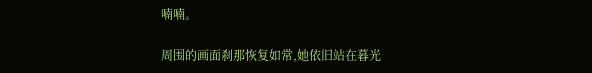喃喃。

周围的画面刹那恢复如常,她依旧站在暮光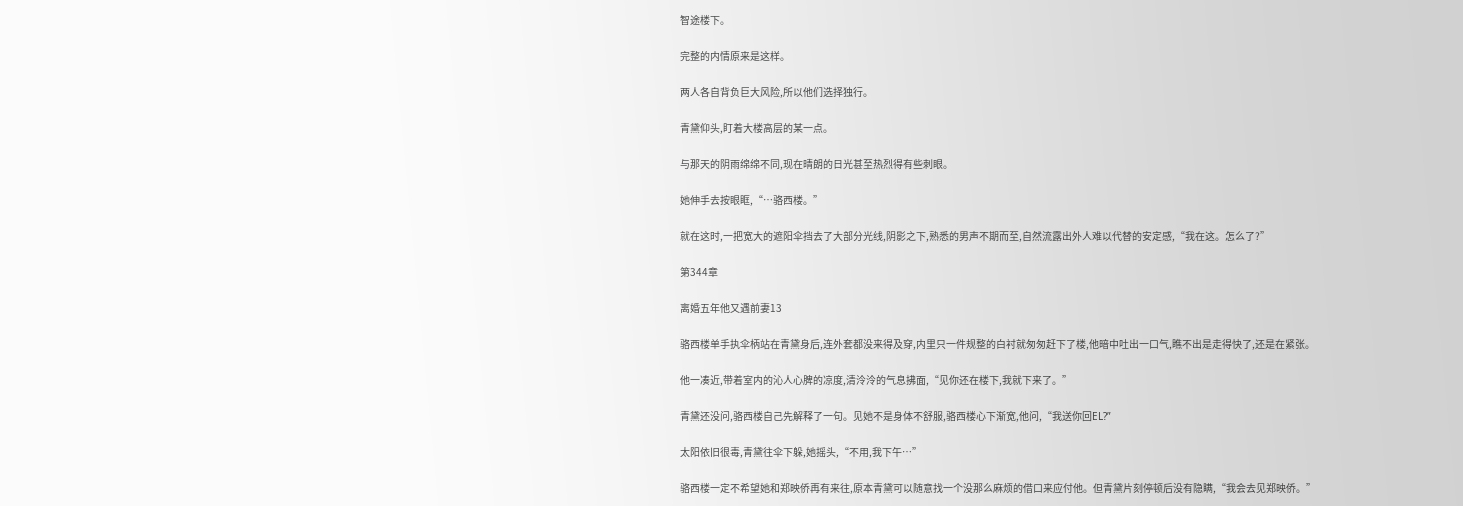智途楼下。

完整的内情原来是这样。

两人各自背负巨大风险,所以他们选择独行。

青黛仰头,盯着大楼高层的某一点。

与那天的阴雨绵绵不同,现在晴朗的日光甚至热烈得有些刺眼。

她伸手去按眼眶,“…骆西楼。”

就在这时,一把宽大的遮阳伞挡去了大部分光线,阴影之下,熟悉的男声不期而至,自然流露出外人难以代替的安定感,“我在这。怎么了?”

第344章

离婚五年他又遇前妻13

骆西楼单手执伞柄站在青黛身后,连外套都没来得及穿,内里只一件规整的白衬就匆匆赶下了楼,他暗中吐出一口气,瞧不出是走得快了,还是在紧张。

他一凑近,带着室内的沁人心脾的凉度,清泠泠的气息拂面,“见你还在楼下,我就下来了。”

青黛还没问,骆西楼自己先解释了一句。见她不是身体不舒服,骆西楼心下渐宽,他问,“我送你回EL?”

太阳依旧很毒,青黛往伞下躲,她摇头,“不用,我下午…”

骆西楼一定不希望她和郑映侨再有来往,原本青黛可以随意找一个没那么麻烦的借口来应付他。但青黛片刻停顿后没有隐瞒,“我会去见郑映侨。”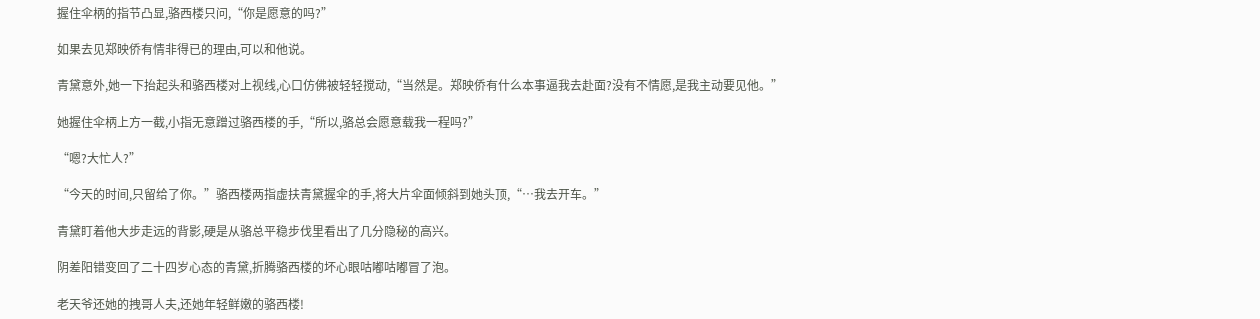握住伞柄的指节凸显,骆西楼只问,“你是愿意的吗?”

如果去见郑映侨有情非得已的理由,可以和他说。

青黛意外,她一下抬起头和骆西楼对上视线,心口仿佛被轻轻搅动,“当然是。郑映侨有什么本事逼我去赴面?没有不情愿,是我主动要见他。”

她握住伞柄上方一截,小指无意蹭过骆西楼的手,“所以,骆总会愿意载我一程吗?”

“嗯?大忙人?”

“今天的时间,只留给了你。”骆西楼两指虚扶青黛握伞的手,将大片伞面倾斜到她头顶,“…我去开车。”

青黛盯着他大步走远的背影,硬是从骆总平稳步伐里看出了几分隐秘的高兴。

阴差阳错变回了二十四岁心态的青黛,折腾骆西楼的坏心眼咕嘟咕嘟冒了泡。

老天爷还她的拽哥人夫,还她年轻鲜嫩的骆西楼!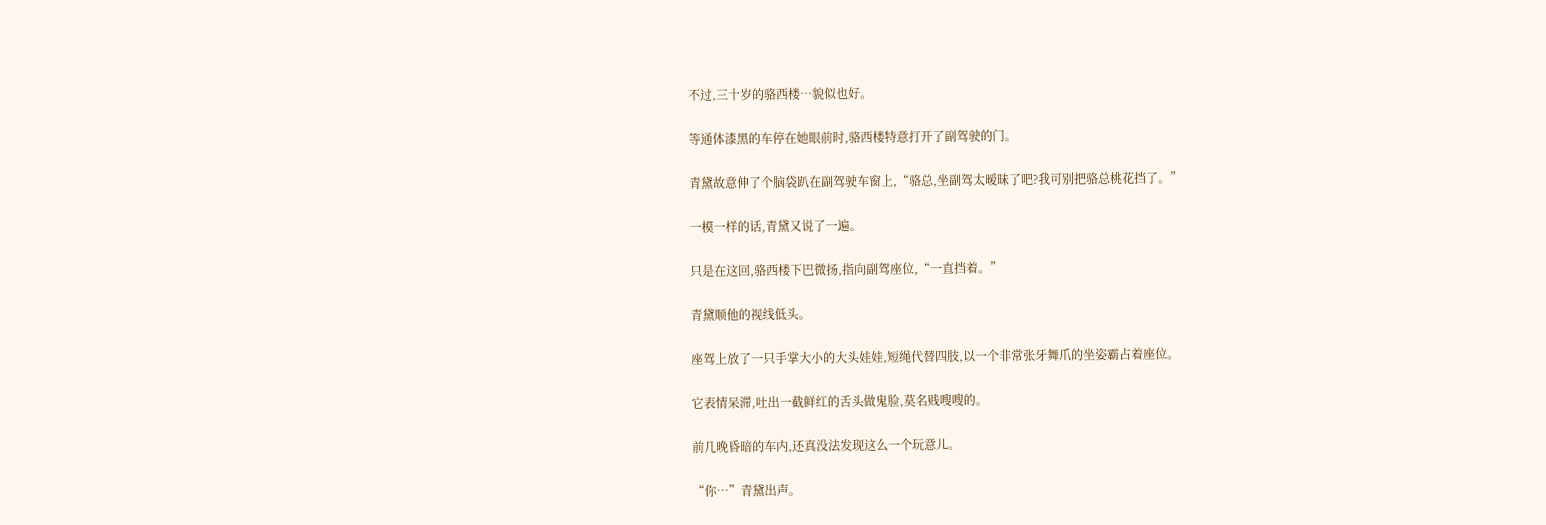不过,三十岁的骆西楼…貌似也好。

等通体漆黑的车停在她眼前时,骆西楼特意打开了副驾驶的门。

青黛故意伸了个脑袋趴在副驾驶车窗上,“骆总,坐副驾太暧昧了吧?我可别把骆总桃花挡了。”

一模一样的话,青黛又说了一遍。

只是在这回,骆西楼下巴微扬,指向副驾座位,“一直挡着。”

青黛顺他的视线低头。

座驾上放了一只手掌大小的大头娃娃,短绳代替四肢,以一个非常张牙舞爪的坐姿霸占着座位。

它表情呆滞,吐出一截鲜红的舌头做鬼脸,莫名贱嗖嗖的。

前几晚昏暗的车内,还真没法发现这么一个玩意儿。

“你…”青黛出声。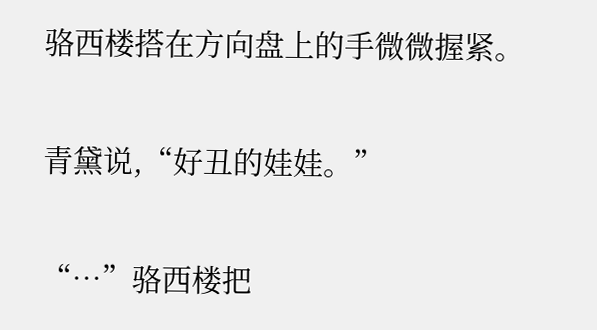骆西楼搭在方向盘上的手微微握紧。

青黛说,“好丑的娃娃。”

“…”骆西楼把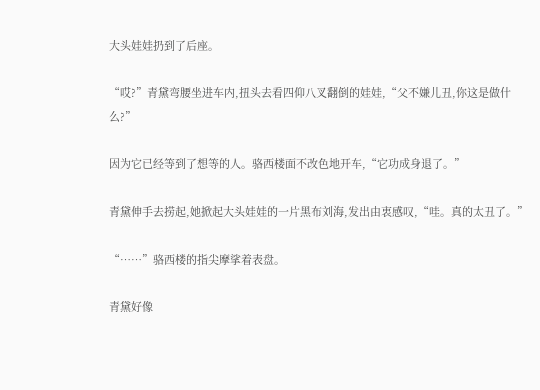大头娃娃扔到了后座。

“哎?”青黛弯腰坐进车内,扭头去看四仰八叉翻倒的娃娃,“父不嫌儿丑,你这是做什么?”

因为它已经等到了想等的人。骆西楼面不改色地开车,“它功成身退了。”

青黛伸手去捞起,她掀起大头娃娃的一片黑布刘海,发出由衷感叹,“哇。真的太丑了。”

“……”骆西楼的指尖摩挲着表盘。

青黛好像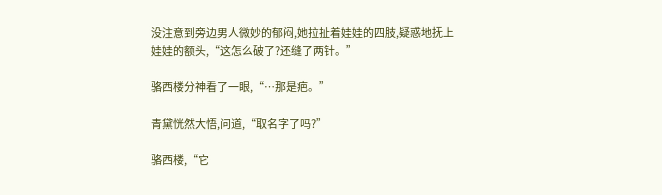没注意到旁边男人微妙的郁闷,她拉扯着娃娃的四肢,疑惑地抚上娃娃的额头,“这怎么破了?还缝了两针。”

骆西楼分神看了一眼,“…那是疤。”

青黛恍然大悟,问道,“取名字了吗?”

骆西楼,“它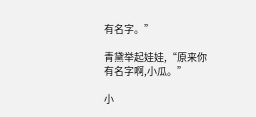有名字。”

青黛举起娃娃,“原来你有名字啊,小瓜。”

小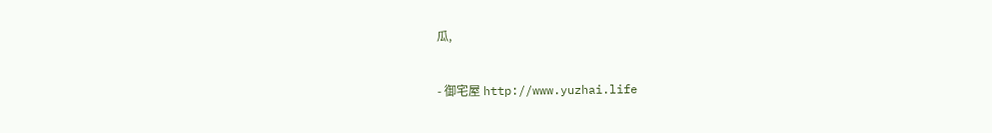瓜,

- 御宅屋 http://www.yuzhai.life